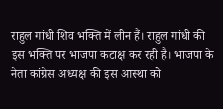राहुल गांधी शिव भक्ति में लीन हैं। राहुल गांधी की इस भक्ति पर भाजपा कटाक्ष कर रही है। भाजपा के नेता कांग्रेस अध्यक्ष की इस आस्था को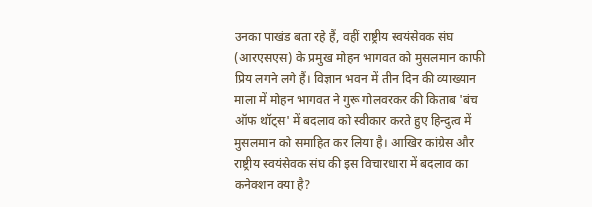उनका पाखंड बता रहे हैं, वहीं राष्ट्रीय स्वयंसेवक संघ (आरएसएस) के प्रमुख मोहन भागवत को मुसलमान काफी प्रिय लगने लगे हैं। विज्ञान भवन में तीन दिन की व्याख्यान माला में मोहन भागवत ने गुरू गोलवरकर की किताब 'बंच ऑफ थॉट्स' में बदलाव को स्वीकार करते हुए हिन्दुत्व में मुसलमान को समाहित कर लिया है। आखिर कांग्रेस और राष्ट्रीय स्वयंसेवक संघ की इस विचारधारा में बदलाव का कनेक्शन क्या है?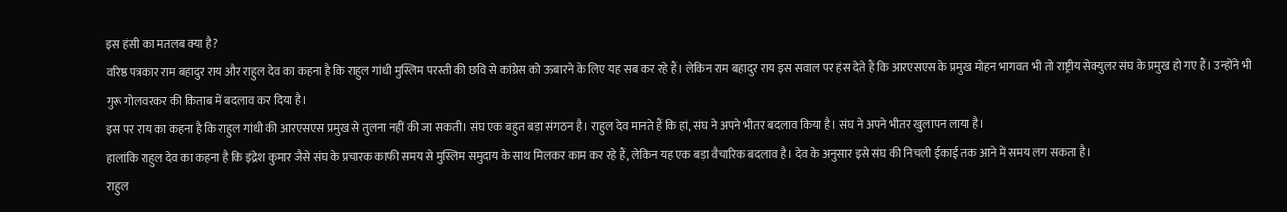इस हंसी का मतलब क्या है?
वरिष्ठ पत्रकार राम बहादुर राय और राहुल देव का कहना है कि राहुल गांधी मुस्लिम परस्ती की छवि से कांग्रेस को ऊबारने के लिए यह सब कर रहे हैं। लेकिन राम बहादुर राय इस सवाल पर हंस देते हैं कि आरएसएस के प्रमुख मोहन भागवत भी तो राष्ट्रीय सेक्युलर संघ के प्रमुख हो गए हैं। उन्होंने भी गुरू गोलवरकर की किताब में बदलाव कर दिया है।
इस पर राय का कहना है कि राहुल गांधी की आरएसएस प्रमुख से तुलना नहीं की जा सकती। संघ एक बहुत बड़ा संगठन है। राहुल देव मानते हैं कि हां, संघ ने अपने भीतर बदलाव किया है। संघ ने अपने भीतर खुलापन लाया है।
हालांकि राहुल देव का कहना है कि इंद्रेश कुमार जैसे संघ के प्रचारक काफी समय से मुस्लिम समुदाय के साथ मिलकर काम कर रहे हैं, लेकिन यह एक बड़ा वैचारिक बदलाव है। देव के अनुसार इसे संघ की निचली ईकाई तक आने में समय लग सकता है।
राहुल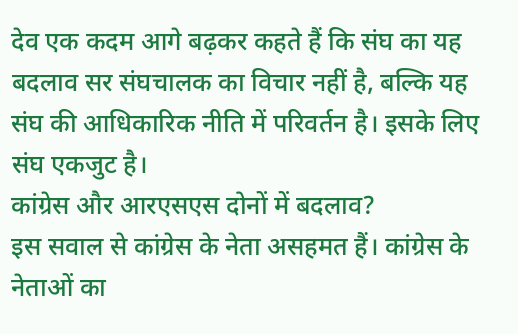देव एक कदम आगे बढ़कर कहते हैं कि संघ का यह बदलाव सर संघचालक का विचार नहीं है, बल्कि यह संघ की आधिकारिक नीति में परिवर्तन है। इसके लिए संघ एकजुट है।
कांग्रेस और आरएसएस दोनों में बदलाव?
इस सवाल से कांग्रेस के नेता असहमत हैं। कांग्रेस के नेताओं का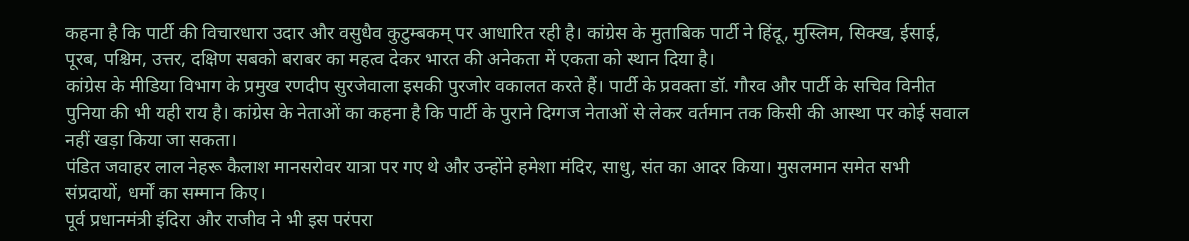कहना है कि पार्टी की विचारधारा उदार और वसुधैव कुटुम्बकम् पर आधारित रही है। कांग्रेस के मुताबिक पार्टी ने हिंदू, मुस्लिम, सिक्ख, ईसाई, पूरब, पश्चिम, उत्तर, दक्षिण सबको बराबर का महत्व देकर भारत की अनेकता में एकता को स्थान दिया है।
कांग्रेस के मीडिया विभाग के प्रमुख रणदीप सुरजेवाला इसकी पुरजोर वकालत करते हैं। पार्टी के प्रवक्ता डॉ. गौरव और पार्टी के सचिव विनीत पुनिया की भी यही राय है। कांग्रेस के नेताओं का कहना है कि पार्टी के पुराने दिग्गज नेताओं से लेकर वर्तमान तक किसी की आस्था पर कोई सवाल नहीं खड़ा किया जा सकता।
पंडित जवाहर लाल नेहरू कैलाश मानसरोवर यात्रा पर गए थे और उन्होंने हमेशा मंदिर, साधु, संत का आदर किया। मुसलमान समेत सभी संप्रदायों, धर्मों का सम्मान किए।
पूर्व प्रधानमंत्री इंदिरा और राजीव ने भी इस परंपरा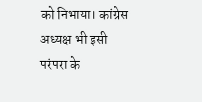को निभाया। कांग्रेस अध्यक्ष भी इसी परंपरा के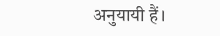अनुयायी हैं।